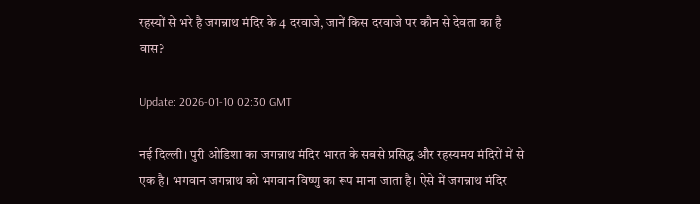रहस्यों से भरे है जगन्नाथ मंदिर के 4 दरवाजे, जानें किस दरवाजे पर कौन से देवता का है वास?

Update: 2026-01-10 02:30 GMT

नई दिल्ली। पुरी ओडिशा का जगन्नाथ मंदिर भारत के सबसे प्रसिद्ध और रहस्यमय मंदिरों में से एक है। भगवान जगन्नाथ को भगवान विष्णु का रूप माना जाता है। ऐसे में जगन्नाथ मंदिर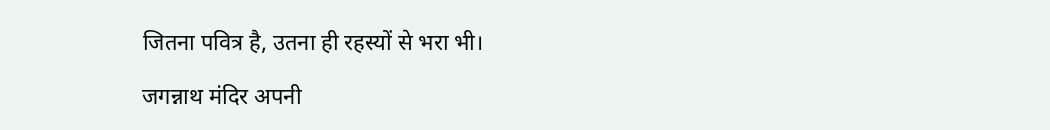जितना पवित्र है, उतना ही रहस्यों से भरा भी।

जगन्नाथ मंदिर अपनी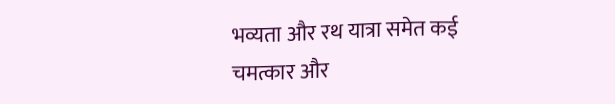भव्यता और रथ यात्रा समेत कई चमत्कार और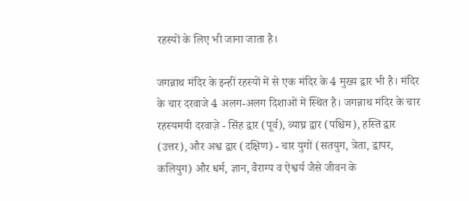रहस्यों के लिए भी जाना जाता है।

जगन्नाथ मंदिर के इन्हीं रहस्यों में से एक मंदिर के 4 मुख्य द्वार भी है। मंदिर के चार दरवाजे 4 अलग-अलग दिशाओं में स्थित है। जगन्नाथ मंदिर के चार रहस्यमयी दरवाज़े - सिंह द्वार (पूर्व), व्याघ्र द्वार (पश्चिम), हस्ति द्वार (उत्तर), और अश्व द्वार (दक्षिण) - चार युगों (सतयुग, त्रेता, द्वापर, कलियुग) और धर्म, ज्ञान, वैराग्य व ऐश्वर्य जैसे जीवन के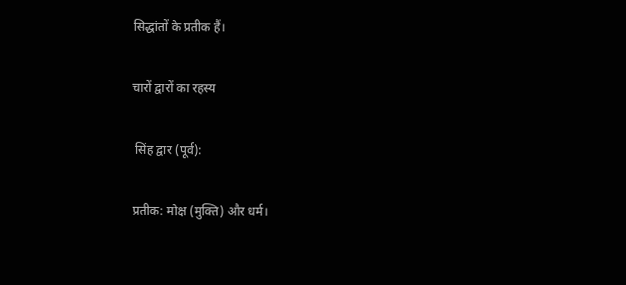सिद्धांतों के प्रतीक हैं।

चारों द्वारों का रहस्य

 सिंह द्वार (पूर्व):

प्रतीक: मोक्ष (मुक्ति) और धर्म।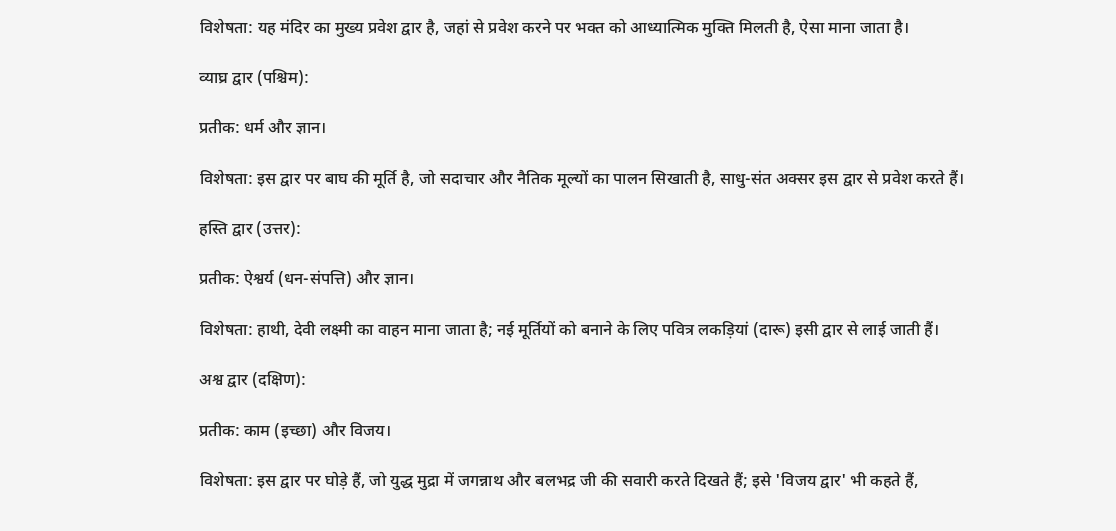विशेषता: यह मंदिर का मुख्य प्रवेश द्वार है, जहां से प्रवेश करने पर भक्त को आध्यात्मिक मुक्ति मिलती है, ऐसा माना जाता है।

व्याघ्र द्वार (पश्चिम):

प्रतीक: धर्म और ज्ञान।

विशेषता: इस द्वार पर बाघ की मूर्ति है, जो सदाचार और नैतिक मूल्यों का पालन सिखाती है, साधु-संत अक्सर इस द्वार से प्रवेश करते हैं।

हस्ति द्वार (उत्तर):

प्रतीक: ऐश्वर्य (धन-संपत्ति) और ज्ञान।

विशेषता: हाथी, देवी लक्ष्मी का वाहन माना जाता है; नई मूर्तियों को बनाने के लिए पवित्र लकड़ियां (दारू) इसी द्वार से लाई जाती हैं।

अश्व द्वार (दक्षिण):

प्रतीक: काम (इच्छा) और विजय।

विशेषता: इस द्वार पर घोड़े हैं, जो युद्ध मुद्रा में जगन्नाथ और बलभद्र जी की सवारी करते दिखते हैं; इसे 'विजय द्वार' भी कहते हैं,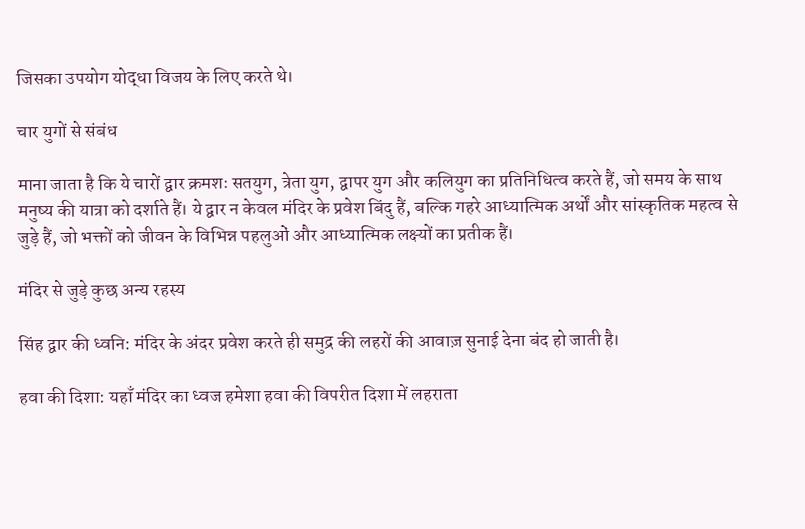जिसका उपयोग योद्धा विजय के लिए करते थे।

चार युगों से संबंध

माना जाता है कि ये चारों द्वार क्रमशः सतयुग, त्रेता युग, द्वापर युग और कलियुग का प्रतिनिधित्व करते हैं, जो समय के साथ मनुष्य की यात्रा को दर्शाते हैं। ये द्वार न केवल मंदिर के प्रवेश बिंदु हैं, बल्कि गहरे आध्यात्मिक अर्थों और सांस्कृतिक महत्व से जुड़े हैं, जो भक्तों को जीवन के विभिन्न पहलुओं और आध्यात्मिक लक्ष्यों का प्रतीक हैं।

मंदिर से जुड़े कुछ अन्य रहस्य

सिंह द्वार की ध्वनि: मंदिर के अंदर प्रवेश करते ही समुद्र की लहरों की आवाज़ सुनाई देना बंद हो जाती है।

हवा की दिशा: यहाँ मंदिर का ध्वज हमेशा हवा की विपरीत दिशा में लहराता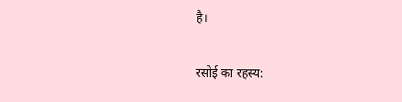है।

रसोई का रहस्य: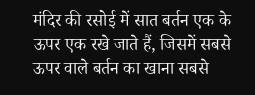मंदिर की रसोई में सात बर्तन एक के ऊपर एक रखे जाते हैं, जिसमें सबसे ऊपर वाले बर्तन का खाना सबसे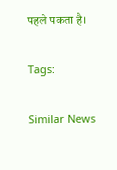पहले पकता है।

Tags:

Similar News